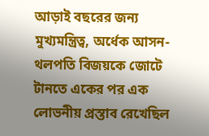আড়াই বছরের জন্য মুখ্যমন্ত্রিত্ব, অর্ধেক আসন-থলপতি বিজয়কে জোটে টানতে একের পর এক লোভনীয় প্রস্তাব রেখেছিল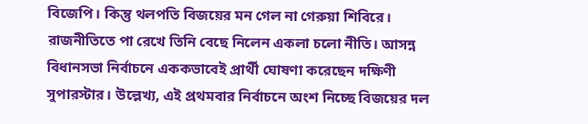বিজেপি। কিন্তু থলপতি বিজয়ের মন গেল না গেরুয়া শিবিরে। রাজনীতিতে পা রেখে তিনি বেছে নিলেন একলা চলো নীতি। আসন্ন বিধানসভা নির্বাচনে এককভাবেই প্রার্থী ঘোষণা করেছেন দক্ষিণী সুপারস্টার। উল্লেখ্য, এই প্রথমবার নির্বাচনে অংশ নিচ্ছে বিজয়ের দল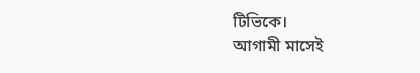টিভিকে।
আগামী মাসেই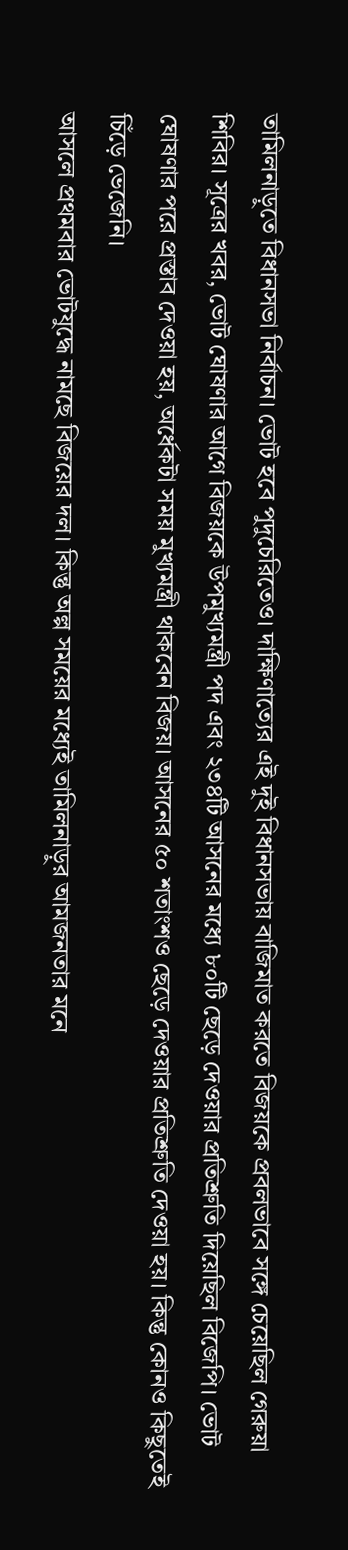তামিলনাড়ুতে বিধানসভা নির্বাচন। ভোট হবে পুদুচেরিতেও। দাক্ষিণাত্যের এই দুই বিধানসভায় বাজিমাত করতে বিজয়কে প্রবলভাবে সঙ্গে চেয়েছিল গেরুয়া শিবির। সূত্রের খবর, ভোট ঘোষণার আগে বিজয়কে উপমুখ্যমন্ত্রী পদ এবং ২৩৪টি আসনের মধ্যে ৮০টি ছেড়ে দেওয়ার প্রতিশ্রুতি দিয়েছিল বিজেপি। ভোট ঘোষণার পরে প্রস্তাব দেওয়া হয়, অর্ধেকটা সময় মুখ্যমন্ত্রী থাকবেন বিজয়। আসনের ৫০ শতাংশও ছেড়ে দেওয়ার প্রতিশ্রুতি দেওয়া হয়। কিন্তু কোনও কিছুতেই চিঁড়ে ভেজেনি।
আসলে প্রথমবার ভোটযুদ্ধে নামছে বিজয়ের দল। কিন্তু অল্প সময়ের মধ্যেই তামিলনাড়ুর আমজনতার মনে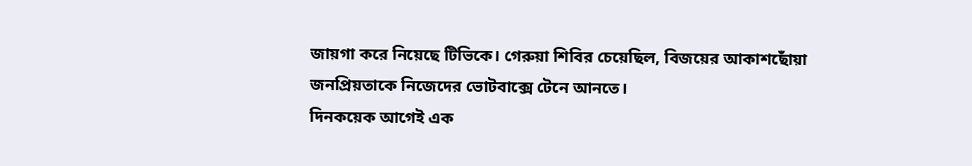জায়গা করে নিয়েছে টিভিকে। গেরুয়া শিবির চেয়েছিল, বিজয়ের আকাশছোঁয়া জনপ্রিয়তাকে নিজেদের ভোটবাক্সে টেনে আনতে।
দিনকয়েক আগেই এক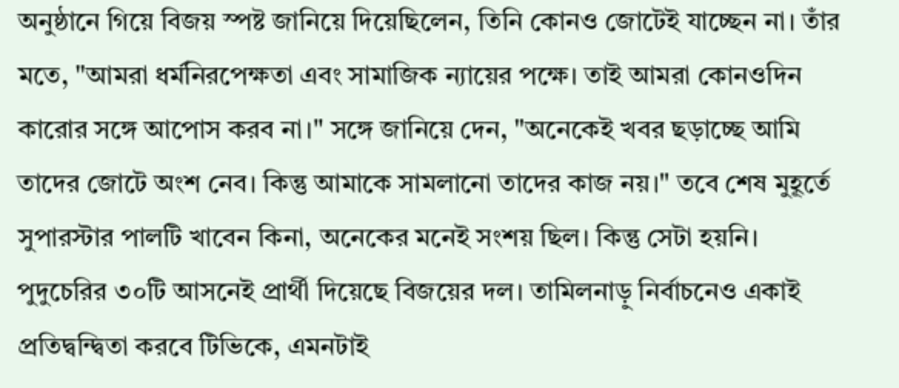অনুষ্ঠানে গিয়ে বিজয় স্পষ্ট জানিয়ে দিয়েছিলেন, তিনি কোনও জোটেই যাচ্ছেন না। তাঁর মতে, "আমরা ধর্মনিরপেক্ষতা এবং সামাজিক ন্যায়ের পক্ষে। তাই আমরা কোনওদিন কারোর সঙ্গে আপোস করব না।" সঙ্গে জানিয়ে দেন, "অনেকেই খবর ছড়াচ্ছে আমি তাদের জোটে অংশ নেব। কিন্তু আমাকে সামলানো তাদের কাজ নয়।" তবে শেষ মুহূর্তে সুপারস্টার পালটি খাবেন কিনা, অনেকের মনেই সংশয় ছিল। কিন্তু সেটা হয়নি। পুদুচেরির ৩০টি আসনেই প্রার্থী দিয়েছে বিজয়ের দল। তামিলনাড়ু নির্বাচনেও একাই প্রতিদ্বন্দ্বিতা করবে টিভিকে, এমনটাই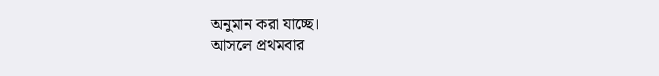অনুমান করা যাচ্ছে।
আসলে প্রথমবার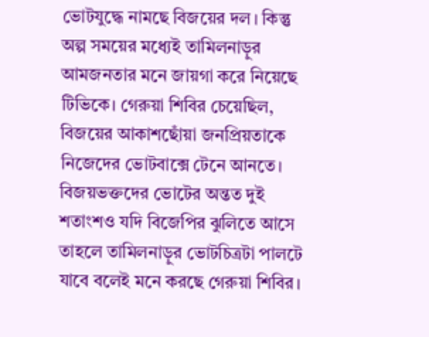ভোটযুদ্ধে নামছে বিজয়ের দল। কিন্তু অল্প সময়ের মধ্যেই তামিলনাড়ুর আমজনতার মনে জায়গা করে নিয়েছে টিভিকে। গেরুয়া শিবির চেয়েছিল, বিজয়ের আকাশছোঁয়া জনপ্রিয়তাকে নিজেদের ভোটবাক্সে টেনে আনতে। বিজয়ভক্তদের ভোটের অন্তত দুই শতাংশও যদি বিজেপির ঝুলিতে আসে তাহলে তামিলনাড়ুর ভোটচিত্রটা পালটে যাবে বলেই মনে করছে গেরুয়া শিবির।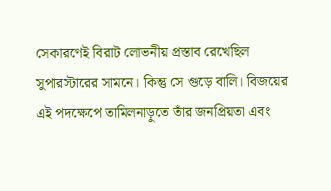সেকারণেই বিরাট লোভনীয় প্রস্তাব রেখেছিল সুপারস্টারের সামনে। কিন্তু সে গুড়ে বালি। বিজয়ের এই পদক্ষেপে তামিলনাড়ুতে তাঁর জনপ্রিয়তা এবং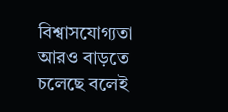বিশ্বাসযোগ্যতা আরও বাড়তে চলেছে বলেই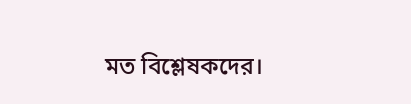মত বিশ্লেষকদের।